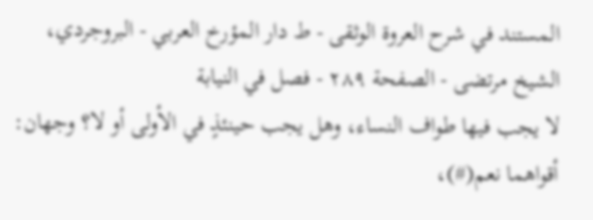المستند في شرح العروة الوثقى - ط دار المؤرخ العربي - البروجردي، الشيخ مرتضى - الصفحة ٢٨٩ - فصل في النيابة
لا يجب فيها طواف النساء، وهل يجب حينئذٍ في الأولى أو لا؟ وجهان: أقواهما نعم(#)،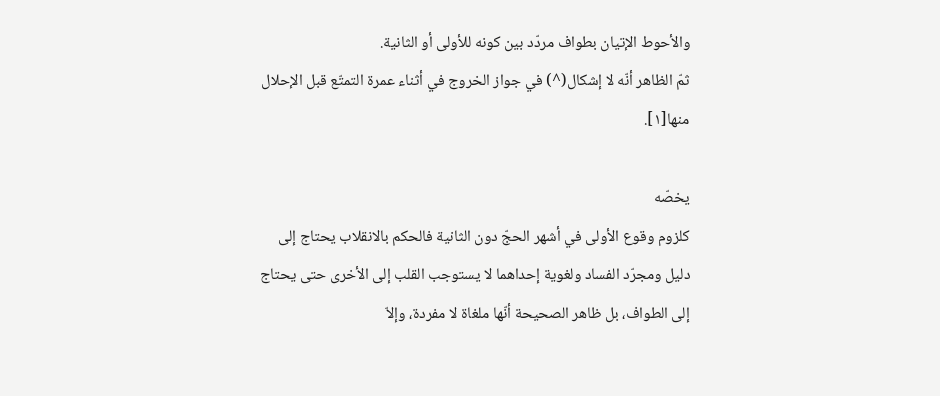والأحوط الإتيان بطواف مردّد بين كونه للأولى أو الثانية.
ثمّ الظاهر أنّه لا إشكال(^) في جواز الخروج في أثناء عمرة التمتّع قبل الإحلال منها[١].

يخصّه
كلزوم وقوع الأولى في أشهر الحجّ دون الثانية فالحكم بالانقلاب يحتاج إلى
دليل ومجرّد الفساد ولغوية إحداهما لا يستوجب القلب إلى الأخرى حتى يحتاج
إلى الطواف، بل ظاهر الصحيحة أنّها ملغاة لا مفردة، وإلاّ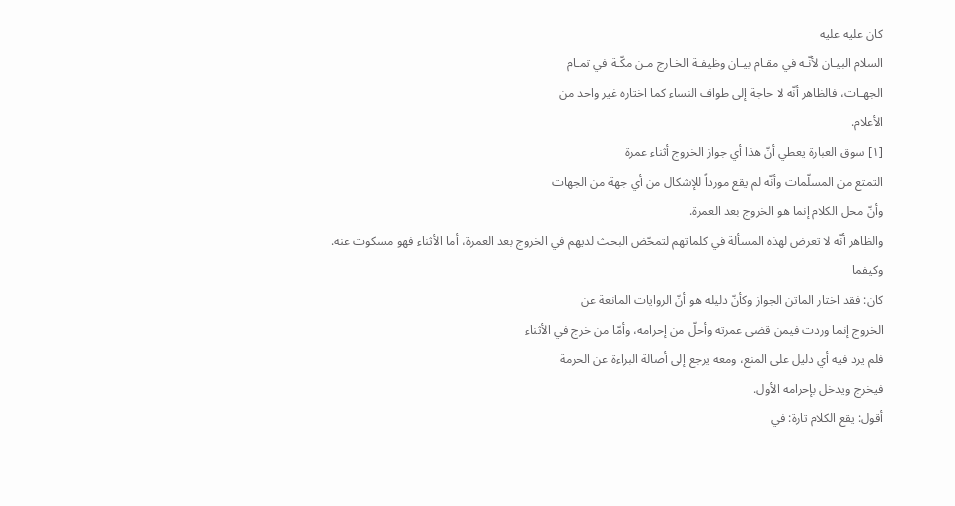كان عليه عليه
السلام البيـان لأنّـه في مقـام بيـان وظيفـة الخـارج مـن مكّـة في تمـام
الجهـات، فالظاهر أنّه لا حاجة إلى طواف النساء كما اختاره غير واحد من
الأعلام.
[١] سوق العبارة يعطي أنّ هذا أي جواز الخروج أثناء عمرة
التمتع من المسلّمات وأنّه لم يقع مورداً للإشكال من أي جهة من الجهات
وأنّ محل الكلام إنما هو الخروج بعد العمرة.
والظاهر أنّه لا تعرض لهذه المسألة في كلماتهم لتمحّض البحث لديهم في الخروج بعد العمرة، أما الأثناء فهو مسكوت عنه.
وكيفما
كان: فقد اختار الماتن الجواز وكأنّ دليله هو أنّ الروايات المانعة عن
الخروج إنما وردت فيمن قضى عمرته وأحلّ من إحرامه، وأمّا من خرج في الأثناء
فلم يرد فيه أي دليل على المنع، ومعه يرجع إلى أصالة البراءة عن الحرمة
فيخرج ويدخل بإحرامه الأول.
أقول: يقع الكلام تارة: في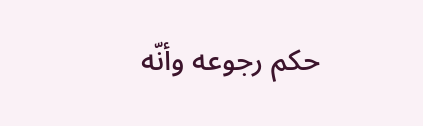حكم رجوعه وأنّه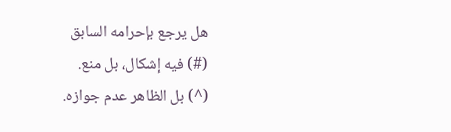هل يرجع بإحرامه السابق
(#) فيه إشكال، بل منع.
(^) بل الظاهر عدم جوازه.